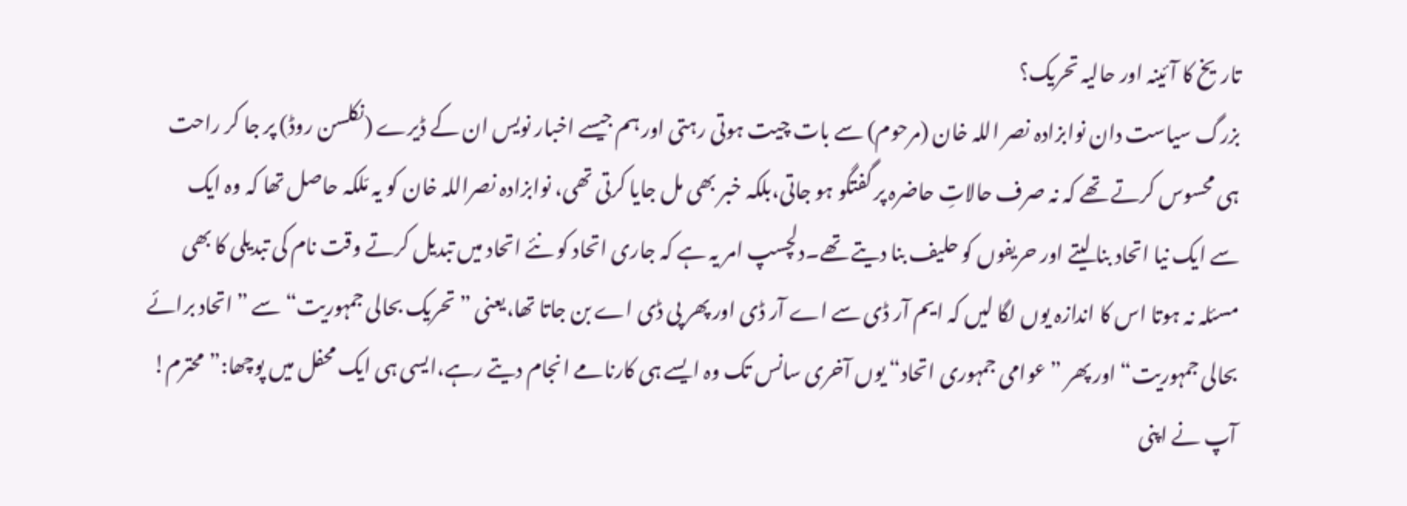تاریخ کا آئینہ اور حالیہ تحریک؟
بزرگ سیاست دان نوابزادہ نصر اللہ خان (مرحوم) سے بات چیت ہوتی رہتی اور ہم جیسے اخبار نویس ان کے ڈیرے (نکلسن روڈ) پر جا کر راحت ہی محسوس کرتے تھے کہ نہ صرف حالاتِ حاضرہ پر گفتگو ہو جاتی،بلکہ خبر بھی مل جایا کرتی تھی، نوابزادہ نصراللہ خان کو یہ مّلکہ حاصل تھا کہ وہ ایک سے ایک نیا اتحاد بنا لیتے اور حریفوں کو حلیف بنا دیتے تھے۔دلچسپ امر یہ ہے کہ جاری اتحاد کو نئے اتحاد میں تبدیل کرتے وقت نام کی تبدیلی کا بھی مسئلہ نہ ہوتا اس کا اندازہ یوں لگا لیں کہ ایم آر ڈی سے اے آر ڈی اور پھر پی ڈی اے بن جاتا تھا،یعنی ”تحریک بحالی جمہوریت“ سے ”اتحاد برائے بحالی جمہوریت“ اور پھر ”عوامی جمہوری اتحاد“ یوں آخری سانس تک وہ ایسے ہی کارنامے انجام دیتے رہے،ایسی ہی ایک محفل میں پوچھا:”محترم! آپ نے اپنی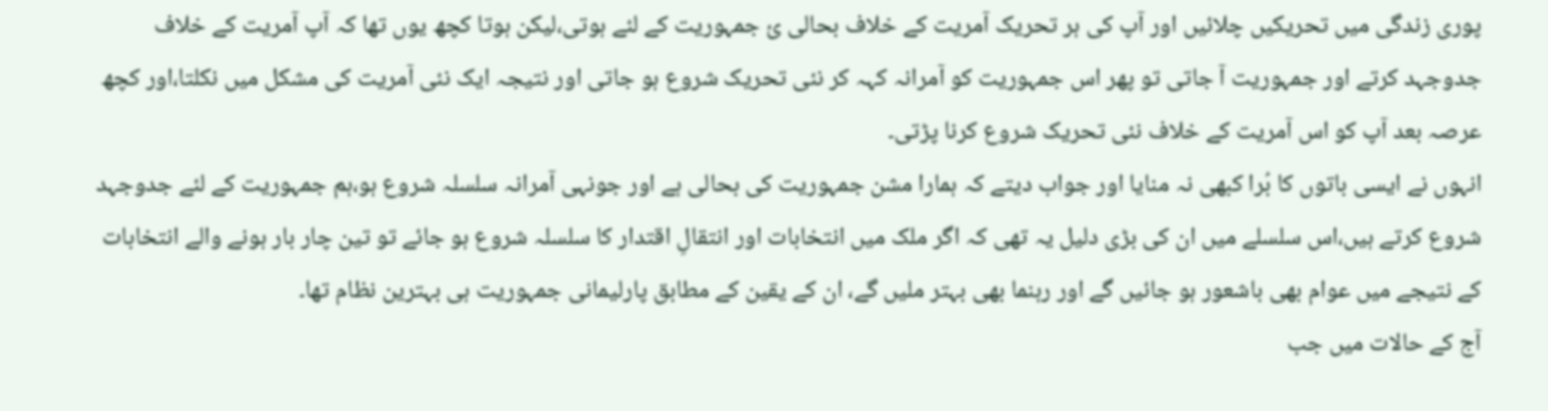پوری زندگی میں تحریکیں چلائیں اور آپ کی ہر تحریک آمریت کے خلاف بحالی ئ جمہوریت کے لئے ہوتی،لیکن ہوتا کچھ یوں تھا کہ آپ آمریت کے خلاف جدوجہد کرتے اور جمہوریت آ جاتی تو پھر اس جمہوریت کو آمرانہ کہہ کر نئی تحریک شروع ہو جاتی اور نتیجہ ایک نئی آمریت کی مشکل میں نکلتا،اور کچھ عرصہ بعد آپ کو اس آمریت کے خلاف نئی تحریک شروع کرنا پڑتی۔
انہوں نے ایسی باتوں کا بُرا کبھی نہ منایا اور جواب دیتے کہ ہمارا مشن جمہوریت کی بحالی ہے اور جونہی آمرانہ سلسلہ شروع ہو،ہم جمہوریت کے لئے جدوجہد شروع کرتے ہیں،اس سلسلے میں ان کی بڑی دلیل یہ تھی کہ اگر ملک میں انتخابات اور انتقالِ اقتدار کا سلسلہ شروع ہو جائے تو تین چار بار ہونے والے انتخابات کے نتیجے میں عوام بھی باشعور ہو جائیں گے اور رہنما بھی بہتر ملیں گے، ان کے یقین کے مطابق پارلیمانی جمہوریت ہی بہترین نظام تھا۔
آج کے حالات میں جب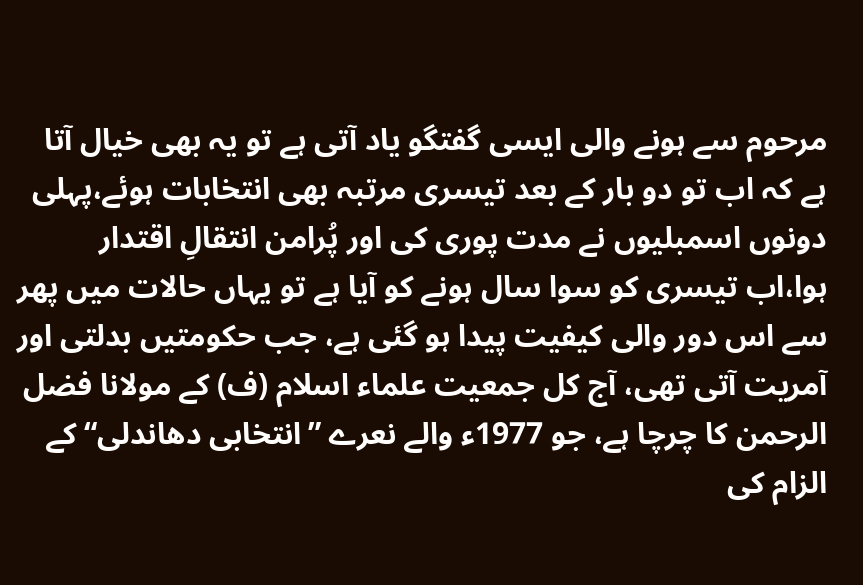مرحوم سے ہونے والی ایسی گفتگو یاد آتی ہے تو یہ بھی خیال آتا ہے کہ اب تو دو بار کے بعد تیسری مرتبہ بھی انتخابات ہوئے،پہلی دونوں اسمبلیوں نے مدت پوری کی اور پُرامن انتقالِ اقتدار ہوا،اب تیسری کو سوا سال ہونے کو آیا ہے تو یہاں حالات میں پھر سے اس دور والی کیفیت پیدا ہو گئی ہے، جب حکومتیں بدلتی اور آمریت آتی تھی، آج کل جمعیت علماء اسلام (ف) کے مولانا فضل الرحمن کا چرچا ہے، جو 1977ء والے نعرے ”انتخابی دھاندلی“ کے الزام کی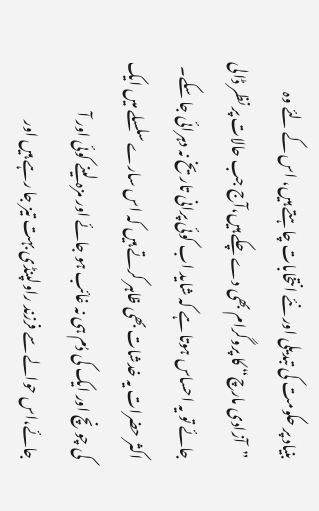بنیاد پر حکومت کی تبدیلی اور نئے انتخابات چاہتے ہیں، اس کے لئے وہ ”آزادی مارچ“ کا پروگرام بھی دے چکے ہیں،آج جب حالات پر نظر ڈالی جائے تو یہ احساس ہوتا ہے کہ شاید اب کوئی پرانی تاریخ نہ دہرائی جا سکے۔
اکثر حضرات یہ خدشات بھی ظاہر کرتے ہیں کہ اس سارے سلسلے میں ایک کی چونچ اور ایک کی دُم ہی نہ غائب ہو جائے اور مزہ لینے کوئی اور آ جائے،اس حوالے سے فرزند راولپنڈی بہت تیز جا رہے ہیں اور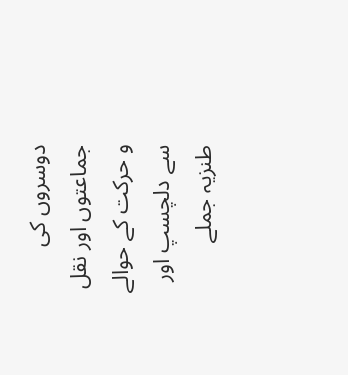دوسروں کی جماعتوں اور نقل و حرکت کے حوالے سے دلچسپ اور طنزیہ جملے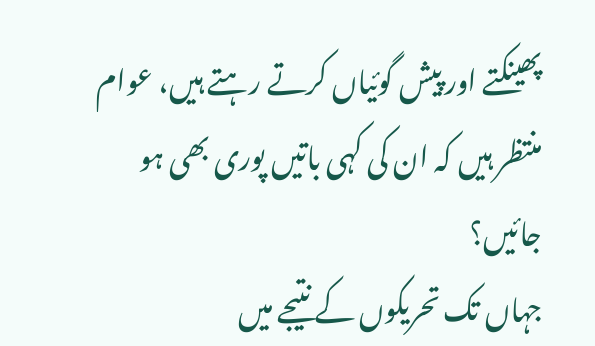پھینکتے اور پیش گوئیاں کرتے رہتے ہیں، عوام منتظر ہیں کہ ان کی کہی باتیں پوری بھی ہو جائیں؟
جہاں تک تحریکوں کے نتیجے میں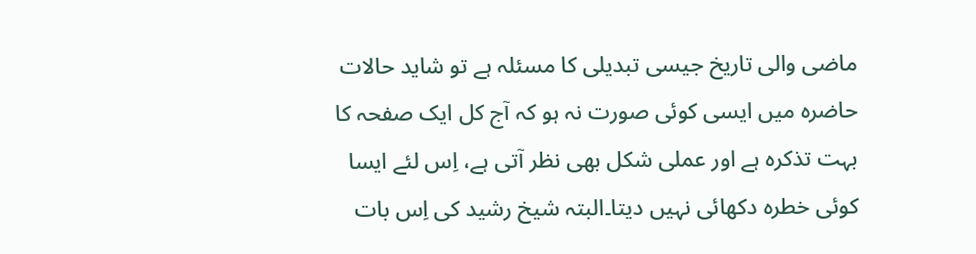ماضی والی تاریخ جیسی تبدیلی کا مسئلہ ہے تو شاید حالات حاضرہ میں ایسی کوئی صورت نہ ہو کہ آج کل ایک صفحہ کا بہت تذکرہ ہے اور عملی شکل بھی نظر آتی ہے، اِس لئے ایسا کوئی خطرہ دکھائی نہیں دیتا۔البتہ شیخ رشید کی اِس بات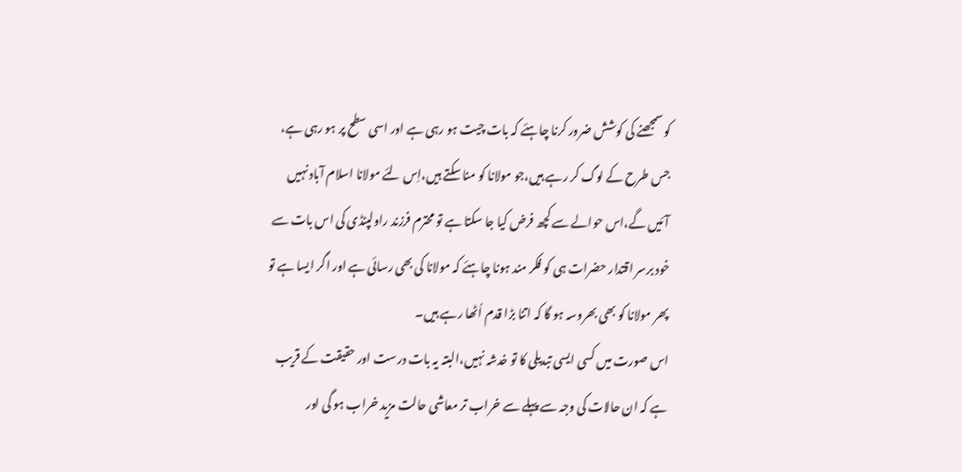کو سمجھنے کی کوشش ضرور کرنا چاہئے کہ بات چیت ہو رہی ہے اور اسی سطح پر ہو رہی ہے، جس طرح کے لوگ کر رہے ہیں،جو مولانا کو منا سکتے ہیں،اِس لئے مولانا اسلام آباد نہیں آئیں گے،اس حوالے سے کچھ فرض کیا جا سکتا ہے تو محترم فرزند راولپنڈی کی اس بات سے خود برسر اقتدار حضرات ہی کو فکر مند ہونا چاہئے کہ مولانا کی بھی رسائی ہے اور اگر ایسا ہے تو پھر مولانا کو بھی بھروسہ ہو گا کہ اتنا بڑا قدم اُٹھا رہے ہیں۔
اس صورت میں کسی ایسی تبدیلی کا تو خدشہ نہیں،البتہ یہ بات درست اور حقیقت کے قریب ہے کہ ان حالات کی وجہ سے پہلے سے خراب تر معاشی حالت مزید خراب ہو گی اور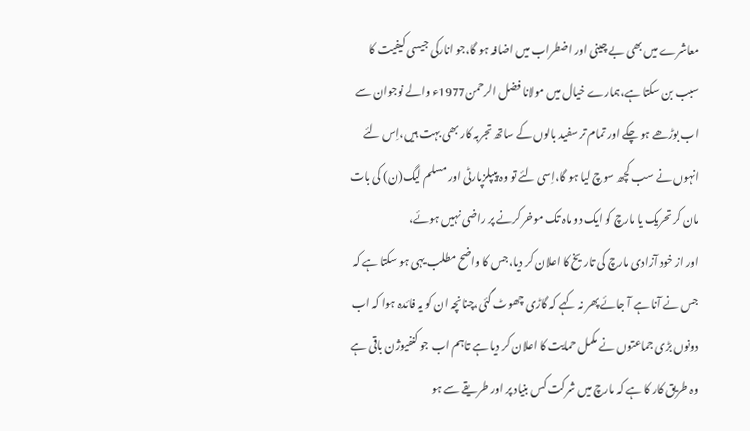معاشرے میں بھی بے چینی اور اضطراب میں اضافہ ہو گا،جو انارکی جیسی کیفیت کا سبب بن سکتا ہے،ہمارے خیال میں مولانا فضل الرحمن1977ء والے نوجوان سے اب بوڑھے ہو چکے اور تمام تر سفید بالوں کے ساتھ تجربہ کار بھی بہت ہیں،اِس لئے انہوں نے سب کچھ سوچ لیا ہو گا،اِسی لئے تو وہ پیپلزپارٹی اور مسلم لیگ(ن) کی بات مان کر تحریک یا مارچ کو ایک دو ماہ تک موخر کرنے پر راضی نہیں ہوئے،
اور از خود آزادی مارچ کی تاریخ کا اعلان کر دیا،جس کا واضح مطلب یہی ہو سکتا ہے کہ جس نے آنا ہے آ جائے پھر نہ کہے کہ گاڑی چھوٹ گئی،چنانچہ ان کو یہ فائدہ ہوا کہ اب دونوں بڑی جماعتوں نے مکمل حمایت کا اعلان کر دیا ہے تاہم اب جو کنفیوژن باقی ہے وہ طریق کار کا ہے کہ مارچ میں شرکت کس بنیاد پر اور طریقے سے ہو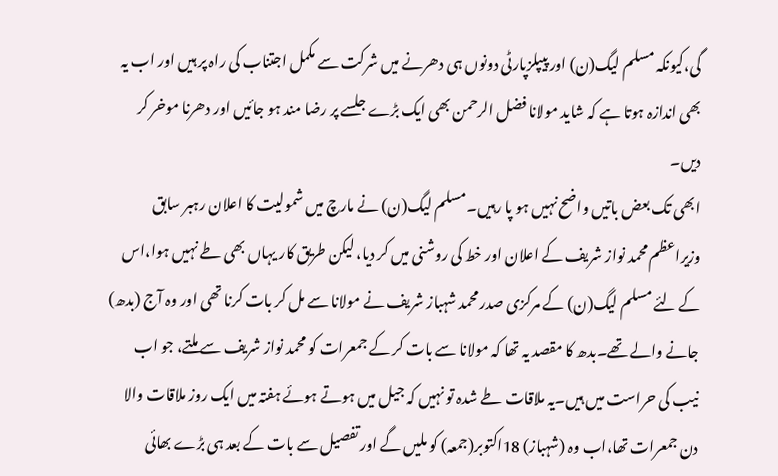گی،کیونکہ مسلم لیگ(ن) اور پیپلزپارٹی دونوں ہی دھرنے میں شرکت سے مکمل اجتناب کی راہ پر ہیں اور اب یہ بھی اندازہ ہوتا ہے کہ شاید مولانا فضل الرحمن بھی ایک بڑے جلسے پر رضا مند ہو جائیں اور دھرنا موخر کر دیں۔
ابھی تک بعض باتیں واضح نہیں ہو پا رہیں۔مسلم لیگ(ن) نے مارچ میں شمولیت کا اعلان رہبر سابق وزیراعظم محمد نواز شریف کے اعلان اور خط کی روشنی میں کر دیا، لیکن طریق کار یہاں بھی طے نہیں ہوا،اس کے لئے مسلم لیگ(ن) کے مرکزی صدر محمد شہباز شریف نے مولانا سے مل کر بات کرنا تھی اور وہ آج (بدھ) جانے والے تھے۔بدھ کا مقصد یہ تھا کہ مولانا سے بات کر کے جمعرات کو محمد نواز شریف سے ملتے، جو اب نیب کی حراست میں ہیں۔یہ ملاقات طے شدہ تو نہیں کہ جیل میں ہوتے ہوئے ہفتہ میں ایک روز ملاقات والا دن جمعرات تھا،اب وہ (شہباز) 18اکتوبر(جمعہ) کو ملیں گے اور تفصیل سے بات کے بعد ہی بڑے بھائی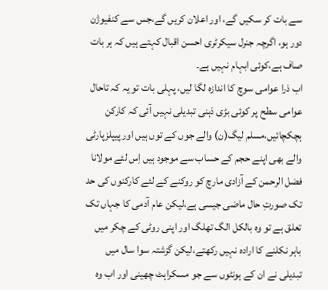سے بات کر سکیں گے، اور اعلان کریں گے،جس سے کنفیوژن دور ہو، اگرچہ جنرل سیکرٹری احسن اقبال کہتے ہیں کہ ہر بات صاف ہے،کوئی ابہام نہیں ہے۔
اب ذرا عوامی سوچ کا اندازہ لگا لیں، پہلی بات تو یہ کہ تاحال عوامی سطح پر کوئی بڑی ذہنی تبدیلی نہیں آئی کہ کارکن ہچکچائیں،مسلم لیگ(ن) والے جوں کے توں ہیں اور پیپلزپارٹی والے بھی اپنے حجم کے حساب سے موجود ہیں اِس لئے مولانا فضل الرحمن کے آزادی مارچ کو روکنے کے لئے کارکنوں کی حد تک صورتِ حال ماضی جیسی ہے،لیکن عام آدمی کا جہاں تک تعلق ہے تو وہ بالکل الگ تھلگ اور اپنی روٹی کے چکر میں باہر نکلنے کا ارادہ نہیں رکھتے،لیکن گزشتہ سوا سال میں تبدیلی نے ان کے ہونٹوں سے جو مسکراہٹ چھینی اور اب وہ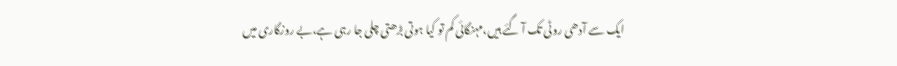ایک سے آدھی روٹی تک آ گئے ہیں،مہنگائی کم تو کیا ہوتی بڑھتی چلی جا رہی ہے،بے روزگاری میں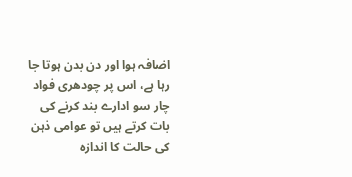اضافہ ہوا اور دن بدن ہوتا جا رہا ہے، اس پر چودھری فواد چار سو ادارے بند کرنے کی بات کرتے ہیں تو عوامی ذہن کی حالت کا اندازہ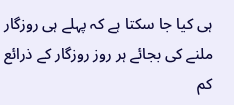ہی کیا جا سکتا ہے کہ پہلے ہی روزگار ملنے کی بجائے ہر روز روزگار کے ذرائع کم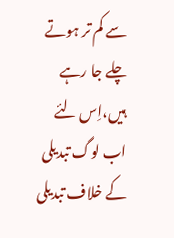سے کم تر ہوتے چلے جا رہے ہیں،اِس لئے اب لوگ تبدیلی کے خلاف تبدیلی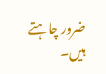ضرور چاہتے ہیں۔